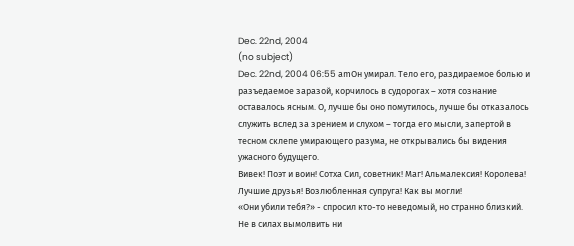Dec. 22nd, 2004
(no subject)
Dec. 22nd, 2004 06:55 amОн умирал. Тело его, раздираемое болью и разъедаемое заразой, корчилось в судорогах – хотя сознание оставалось ясным. О, лучше бы оно помутилось, лучше бы отказалось служить вслед за зрением и слухом – тогда его мысли, запертой в тесном склепе умирающего разума, не открывались бы видения ужасного будущего.
Вивек! Поэт и воин! Сотха Сил, советник! Маг! Альмалексия! Королева! Лучшие друзья! Возлюбленная супруга! Как вы могли!
«Они убили тебя?» - спросил кто-то неведомый, но странно близкий.
Не в силах вымолвить ни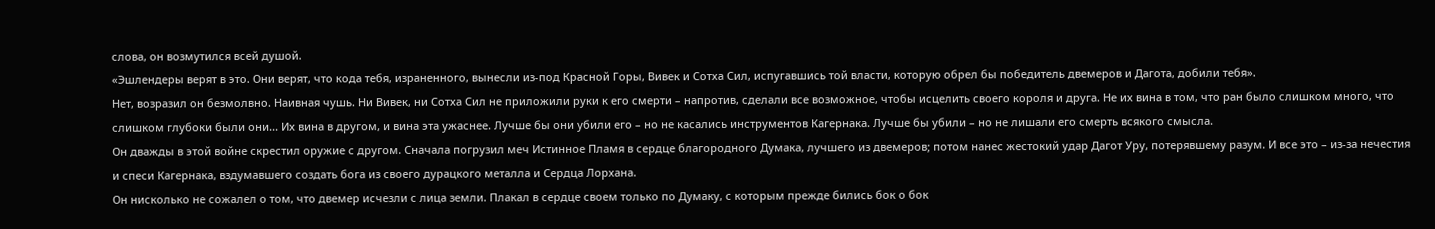слова, он возмутился всей душой.
«Эшлендеры верят в это. Они верят, что кода тебя, израненного, вынесли из-под Красной Горы, Вивек и Сотха Сил, испугавшись той власти, которую обрел бы победитель двемеров и Дагота, добили тебя».
Нет, возразил он безмолвно. Наивная чушь. Ни Вивек, ни Сотха Сил не приложили руки к его смерти – напротив, сделали все возможное, чтобы исцелить своего короля и друга. Не их вина в том, что ран было слишком много, что слишком глубоки были они... Их вина в другом, и вина эта ужаснее. Лучше бы они убили его – но не касались инструментов Кагернака. Лучше бы убили – но не лишали его смерть всякого смысла.
Он дважды в этой войне скрестил оружие с другом. Сначала погрузил меч Истинное Пламя в сердце благородного Думака, лучшего из двемеров; потом нанес жестокий удар Дагот Уру, потерявшему разум. И все это – из-за нечестия и спеси Кагернака, вздумавшего создать бога из своего дурацкого металла и Сердца Лорхана.
Он нисколько не сожалел о том, что двемер исчезли с лица земли. Плакал в сердце своем только по Думаку, с которым прежде бились бок о бок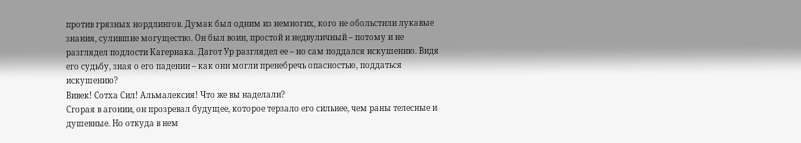против грязных нордлингов. Думак был одним из немногих, кого не обольстили лукавые знания, сулившие могущество. Он был воин, простой и недвуличный – потому и не разглядел подлости Кагернака. Дагот Ур разглядел ее – но сам поддался искушению. Видя его судьбу, зная о его падении – как они могли пренебречь опасностью, поддаться искушению?
Вивек! Сотха Сил! Альмалексия! Что же вы наделали?
Сгорая в агонии, он прозревал будущее, которое терзало его сильнее, чем раны телесные и душевные. Но откуда в нем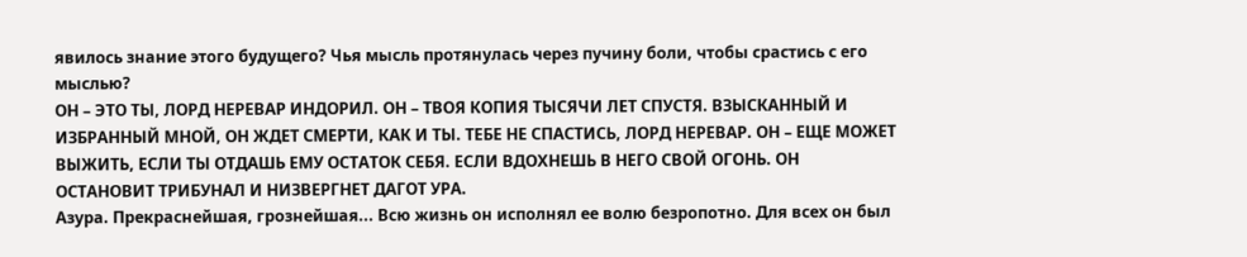явилось знание этого будущего? Чья мысль протянулась через пучину боли, чтобы срастись с его мыслью?
ОН – ЭТО ТЫ, ЛОРД НЕРЕВАР ИНДОРИЛ. ОН – ТВОЯ КОПИЯ ТЫСЯЧИ ЛЕТ СПУСТЯ. ВЗЫСКАННЫЙ И ИЗБРАННЫЙ МНОЙ, ОН ЖДЕТ СМЕРТИ, КАК И ТЫ. ТЕБЕ НЕ СПАСТИСЬ, ЛОРД НЕРЕВАР. ОН – ЕЩЕ МОЖЕТ ВЫЖИТЬ, ЕСЛИ ТЫ ОТДАШЬ ЕМУ ОСТАТОК СЕБЯ. ЕСЛИ ВДОХНЕШЬ В НЕГО СВОЙ ОГОНЬ. ОН ОСТАНОВИТ ТРИБУНАЛ И НИЗВЕРГНЕТ ДАГОТ УРА.
Азура. Прекраснейшая, грознейшая... Всю жизнь он исполнял ее волю безропотно. Для всех он был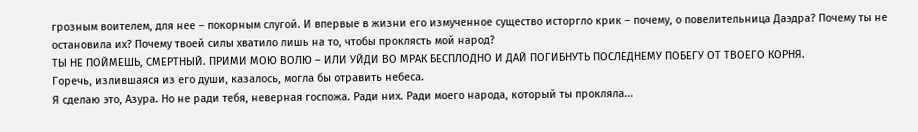грозным воителем, для нее – покорным слугой. И впервые в жизни его измученное существо исторгло крик – почему, о повелительница Даэдра? Почему ты не остановила их? Почему твоей силы хватило лишь на то, чтобы проклясть мой народ?
ТЫ НЕ ПОЙМЕШЬ, СМЕРТНЫЙ. ПРИМИ МОЮ ВОЛЮ – ИЛИ УЙДИ ВО МРАК БЕСПЛОДНО И ДАЙ ПОГИБНУТЬ ПОСЛЕДНЕМУ ПОБЕГУ ОТ ТВОЕГО КОРНЯ.
Горечь, излившаяся из его души, казалось, могла бы отравить небеса.
Я сделаю это, Азура. Но не ради тебя, неверная госпожа. Ради них. Ради моего народа, который ты прокляла...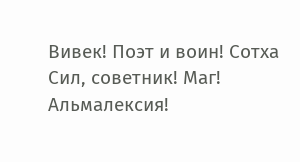Вивек! Поэт и воин! Сотха Сил, советник! Маг! Альмалексия!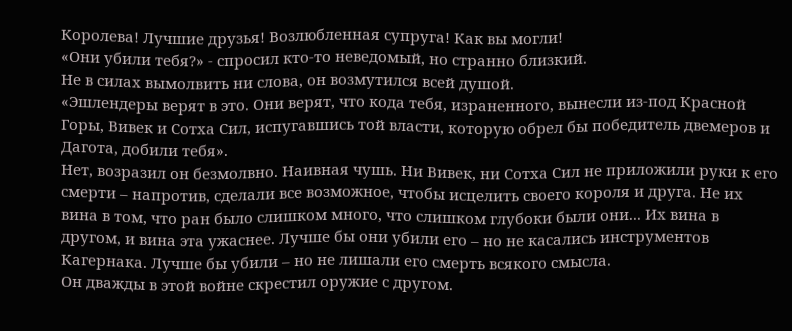Королева! Лучшие друзья! Возлюбленная супруга! Как вы могли!
«Они убили тебя?» - спросил кто-то неведомый, но странно близкий.
Не в силах вымолвить ни слова, он возмутился всей душой.
«Эшлендеры верят в это. Они верят, что кода тебя, израненного, вынесли из-под Красной Горы, Вивек и Сотха Сил, испугавшись той власти, которую обрел бы победитель двемеров и Дагота, добили тебя».
Нет, возразил он безмолвно. Наивная чушь. Ни Вивек, ни Сотха Сил не приложили руки к его смерти – напротив, сделали все возможное, чтобы исцелить своего короля и друга. Не их вина в том, что ран было слишком много, что слишком глубоки были они... Их вина в другом, и вина эта ужаснее. Лучше бы они убили его – но не касались инструментов Кагернака. Лучше бы убили – но не лишали его смерть всякого смысла.
Он дважды в этой войне скрестил оружие с другом.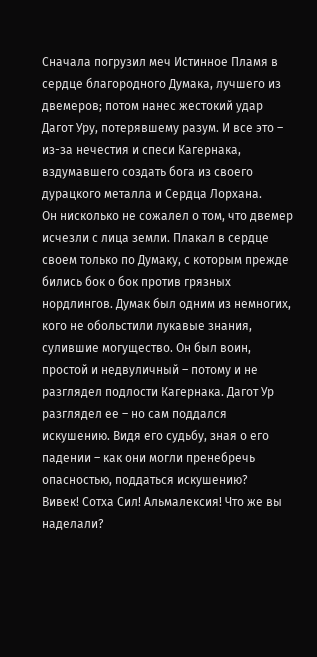Сначала погрузил меч Истинное Пламя в сердце благородного Думака, лучшего из двемеров; потом нанес жестокий удар Дагот Уру, потерявшему разум. И все это – из-за нечестия и спеси Кагернака, вздумавшего создать бога из своего дурацкого металла и Сердца Лорхана.
Он нисколько не сожалел о том, что двемер исчезли с лица земли. Плакал в сердце своем только по Думаку, с которым прежде бились бок о бок против грязных нордлингов. Думак был одним из немногих, кого не обольстили лукавые знания, сулившие могущество. Он был воин, простой и недвуличный – потому и не разглядел подлости Кагернака. Дагот Ур разглядел ее – но сам поддался искушению. Видя его судьбу, зная о его падении – как они могли пренебречь опасностью, поддаться искушению?
Вивек! Сотха Сил! Альмалексия! Что же вы наделали?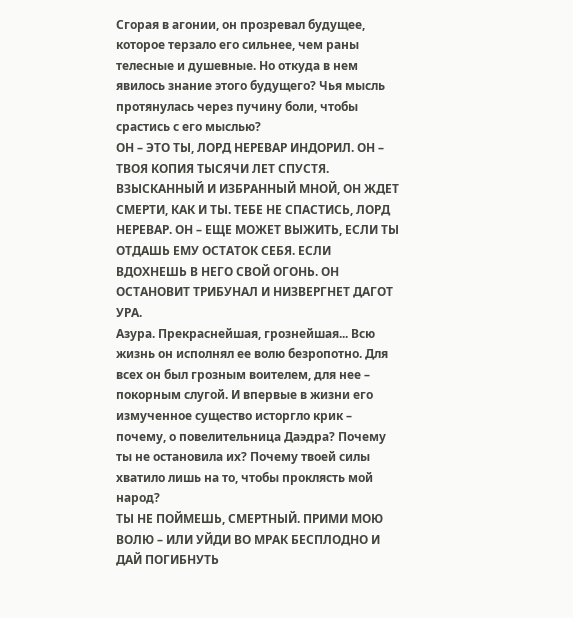Сгорая в агонии, он прозревал будущее, которое терзало его сильнее, чем раны телесные и душевные. Но откуда в нем явилось знание этого будущего? Чья мысль протянулась через пучину боли, чтобы срастись с его мыслью?
ОН – ЭТО ТЫ, ЛОРД НЕРЕВАР ИНДОРИЛ. ОН – ТВОЯ КОПИЯ ТЫСЯЧИ ЛЕТ СПУСТЯ. ВЗЫСКАННЫЙ И ИЗБРАННЫЙ МНОЙ, ОН ЖДЕТ СМЕРТИ, КАК И ТЫ. ТЕБЕ НЕ СПАСТИСЬ, ЛОРД НЕРЕВАР. ОН – ЕЩЕ МОЖЕТ ВЫЖИТЬ, ЕСЛИ ТЫ ОТДАШЬ ЕМУ ОСТАТОК СЕБЯ. ЕСЛИ ВДОХНЕШЬ В НЕГО СВОЙ ОГОНЬ. ОН ОСТАНОВИТ ТРИБУНАЛ И НИЗВЕРГНЕТ ДАГОТ УРА.
Азура. Прекраснейшая, грознейшая... Всю жизнь он исполнял ее волю безропотно. Для всех он был грозным воителем, для нее – покорным слугой. И впервые в жизни его измученное существо исторгло крик – почему, о повелительница Даэдра? Почему ты не остановила их? Почему твоей силы хватило лишь на то, чтобы проклясть мой народ?
ТЫ НЕ ПОЙМЕШЬ, СМЕРТНЫЙ. ПРИМИ МОЮ ВОЛЮ – ИЛИ УЙДИ ВО МРАК БЕСПЛОДНО И ДАЙ ПОГИБНУТЬ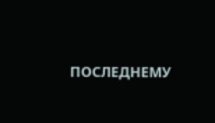ПОСЛЕДНЕМУ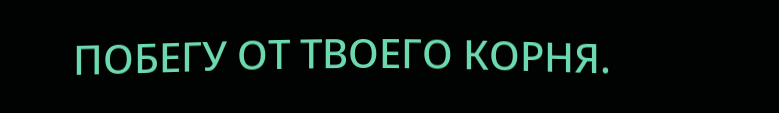ПОБЕГУ ОТ ТВОЕГО КОРНЯ.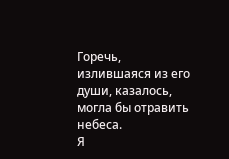Горечь, излившаяся из его души, казалось, могла бы отравить небеса.
Я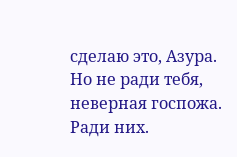сделаю это, Азура. Но не ради тебя, неверная госпожа. Ради них.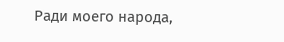Ради моего народа,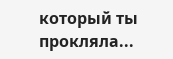который ты прокляла...